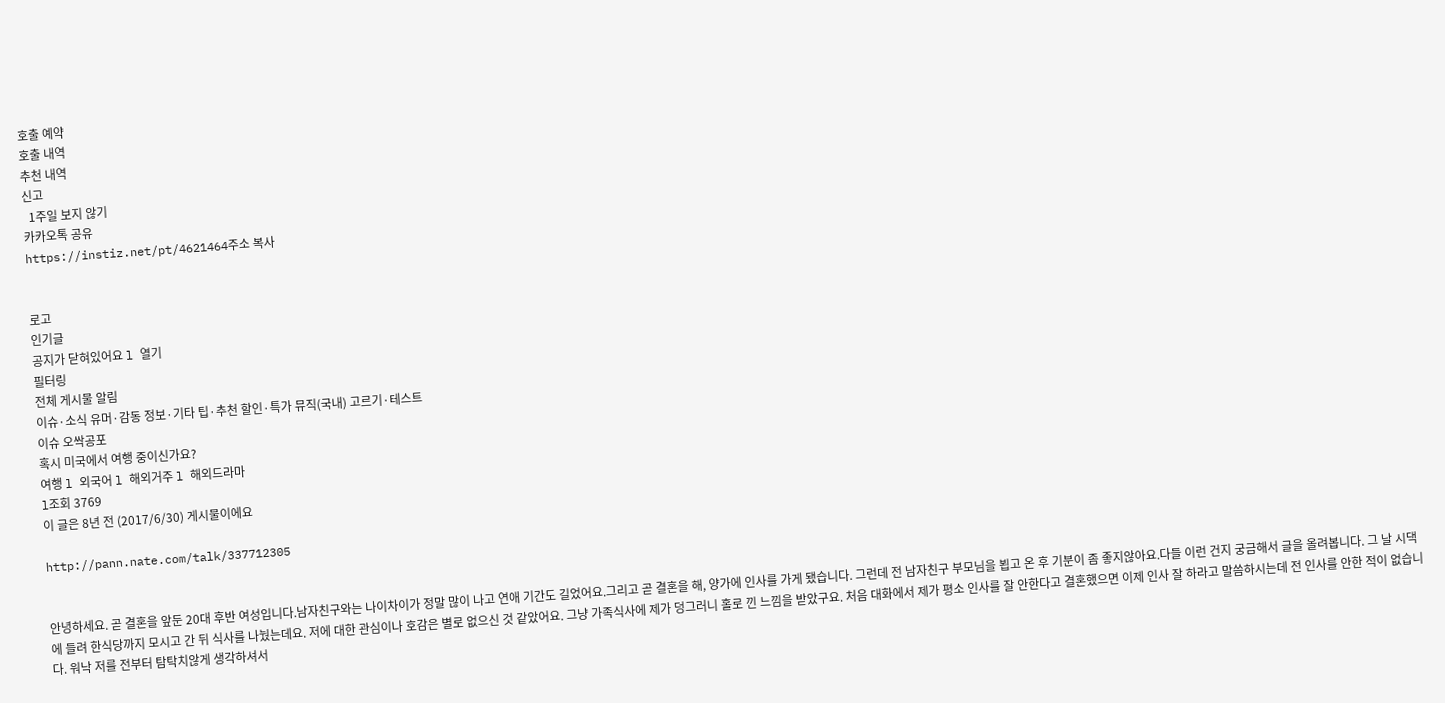호출 예약
호출 내역
추천 내역
신고
  1주일 보지 않기
카카오톡 공유
https://instiz.net/pt/4621464주소 복사


로고
인기글
공지가 닫혀있어요 l 열기
필터링
전체 게시물 알림
이슈·소식 유머·감동 정보·기타 팁·추천 할인·특가 뮤직(국내) 고르기·테스트
이슈 오싹공포
혹시 미국에서 여행 중이신가요?
여행 l 외국어 l 해외거주 l 해외드라마
l조회 3769
이 글은 8년 전 (2017/6/30) 게시물이에요

http://pann.nate.com/talk/337712305


안녕하세요. 곧 결혼을 앞둔 20대 후반 여성입니다.남자친구와는 나이차이가 정말 많이 나고 연애 기간도 길었어요.그리고 곧 결혼을 해, 양가에 인사를 가게 됐습니다. 그런데 전 남자친구 부모님을 뵙고 온 후 기분이 좀 좋지않아요.다들 이런 건지 궁금해서 글을 올려봅니다. 그 날 시댁에 들려 한식당까지 모시고 간 뒤 식사를 나눴는데요. 저에 대한 관심이나 호감은 별로 없으신 것 같았어요. 그냥 가족식사에 제가 덩그러니 홀로 낀 느낌을 받았구요. 처음 대화에서 제가 평소 인사를 잘 안한다고 결혼했으면 이제 인사 잘 하라고 말씀하시는데 전 인사를 안한 적이 없습니다. 워낙 저를 전부터 탐탁치않게 생각하셔서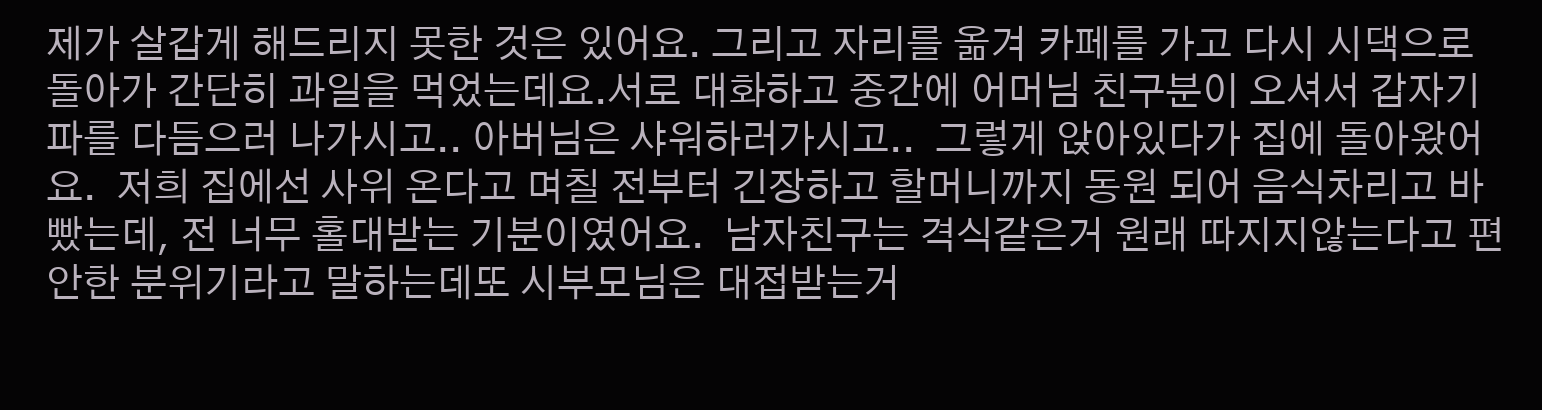제가 살갑게 해드리지 못한 것은 있어요. 그리고 자리를 옮겨 카페를 가고 다시 시댁으로 돌아가 간단히 과일을 먹었는데요.서로 대화하고 중간에 어머님 친구분이 오셔서 갑자기 파를 다듬으러 나가시고.. 아버님은 샤워하러가시고..  그렇게 앉아있다가 집에 돌아왔어요.  저희 집에선 사위 온다고 며칠 전부터 긴장하고 할머니까지 동원 되어 음식차리고 바빴는데, 전 너무 홀대받는 기분이였어요.  남자친구는 격식같은거 원래 따지지않는다고 편안한 분위기라고 말하는데또 시부모님은 대접받는거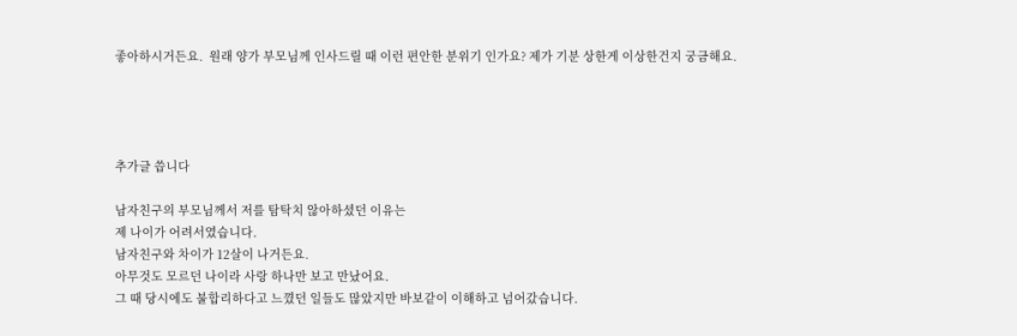좋아하시거든요.  원래 양가 부모님께 인사드릴 때 이런 편안한 분위기 인가요? 제가 기분 상한게 이상한건지 궁금해요.




추가글 씁니다

남자친구의 부모님께서 저를 탐탁치 않아하셨던 이유는
제 나이가 어려서였습니다.
남자친구와 차이가 12살이 나거든요.
아무것도 모르던 나이라 사랑 하나만 보고 만났어요.
그 때 당시에도 불합리하다고 느꼈던 일들도 많았지만 바보같이 이해하고 넘어갔습니다.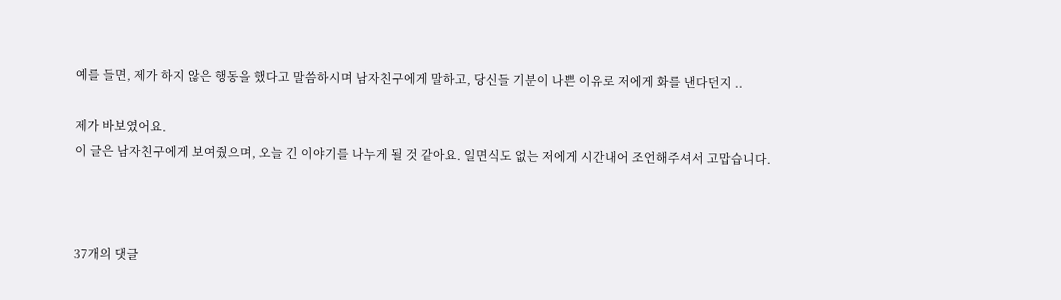예를 들면, 제가 하지 않은 행동을 했다고 말씀하시며 남자친구에게 말하고, 당신들 기분이 나쁜 이유로 저에게 화를 낸다던지 ..

제가 바보였어요.
이 글은 남자친구에게 보여줬으며, 오늘 긴 이야기를 나누게 될 것 같아요. 일면식도 없는 저에게 시간내어 조언해주셔서 고맙습니다.



37개의 댓글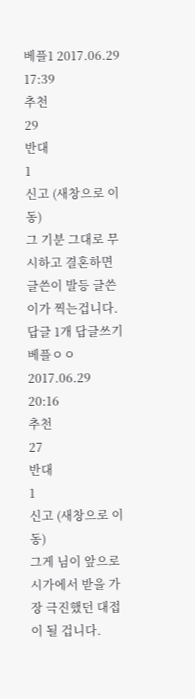베플1 2017.06.29 17:39
추천
29
반대
1
신고 (새창으로 이동)
그 기분 그대로 무시하고 결혼하면 글쓴이 발등 글쓴이가 찍는겁니다.
답글 1개 답글쓰기
베플ㅇㅇ 2017.06.29 20:16
추천
27
반대
1
신고 (새창으로 이동)
그게 님이 앞으로 시가에서 받을 가장 극진했던 대접이 될 겁니다.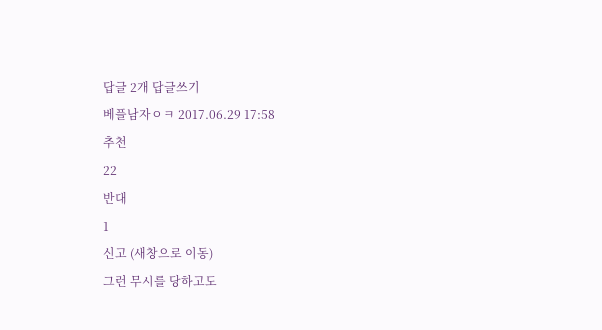답글 2개 답글쓰기
베플남자ㅇㅋ 2017.06.29 17:58
추천
22
반대
1
신고 (새창으로 이동)
그런 무시를 당하고도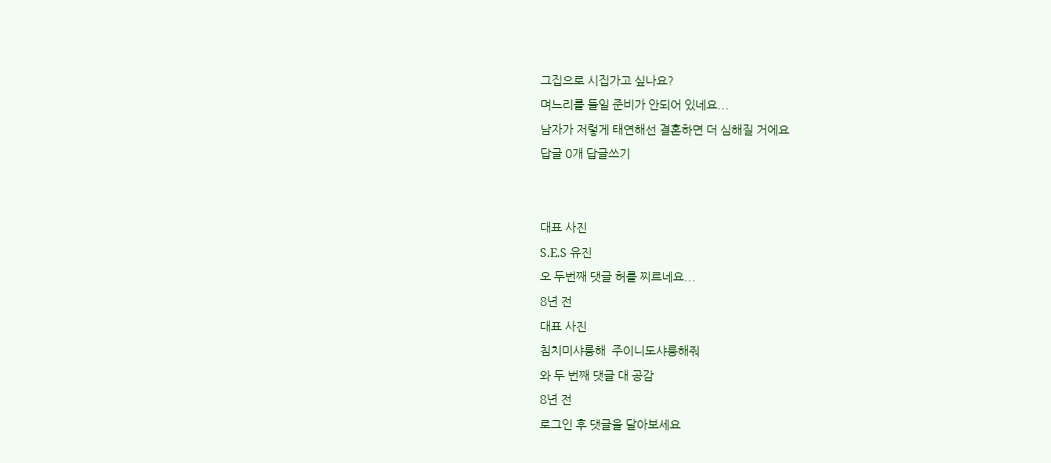그집으로 시집가고 싶나요?
며느리를 들일 준비가 안되어 있네요...
남자가 저렇게 태연해선 결혼하면 더 심해질 거에요
답글 0개 답글쓰기


대표 사진
S.E.S 유진
오 두번째 댓글 허를 찌르네요...
8년 전
대표 사진
침치미샤릉해  주이니도샤릉해줘
와 두 번째 댓글 대 공감
8년 전
로그인 후 댓글을 달아보세요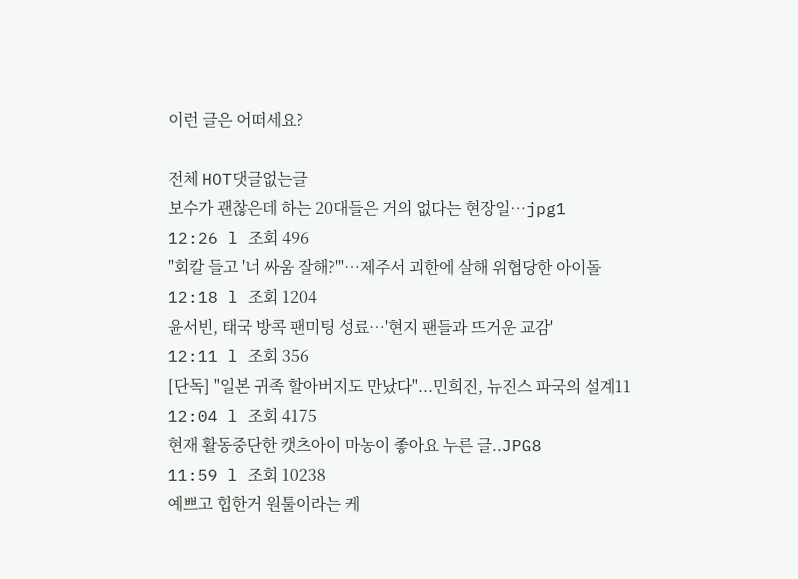이런 글은 어떠세요?

전체 HOT댓글없는글
보수가 괜찮은데 하는 20대들은 거의 없다는 현장일…jpg1
12:26 l 조회 496
"회칼 들고 '너 싸움 잘해?'"…제주서 괴한에 살해 위협당한 아이돌
12:18 l 조회 1204
윤서빈, 태국 방콕 팬미팅 성료…'현지 팬들과 뜨거운 교감'
12:11 l 조회 356
[단독] "일본 귀족 할아버지도 만났다"...민희진, 뉴진스 파국의 설계11
12:04 l 조회 4175
현재 활동중단한 캣츠아이 마농이 좋아요 누른 글..JPG8
11:59 l 조회 10238
예쁘고 힙한거 원툴이라는 케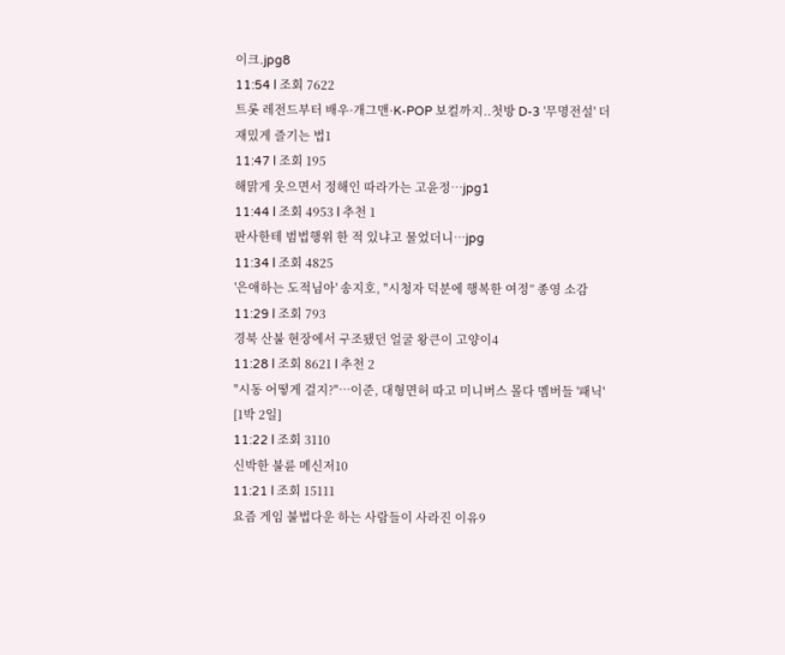이크.jpg8
11:54 l 조회 7622
트롯 레전드부터 배우·개그맨·K-POP 보컬까지..첫방 D-3 '무명전설' 더 재밌게 즐기는 법1
11:47 l 조회 195
해맑게 웃으면서 정해인 따라가는 고윤정…jpg1
11:44 l 조회 4953 l 추천 1
판사한테 범법행위 한 적 있냐고 물었더니…jpg
11:34 l 조회 4825
'은애하는 도적님아' 송지호, "시청자 덕분에 행복한 여정” 종영 소감
11:29 l 조회 793
경북 산불 현장에서 구조됐던 얼굴 왕큰이 고양이4
11:28 l 조회 8621 l 추천 2
"시동 어떻게 걸지?"…이준, 대형면허 따고 미니버스 몰다 멤버들 '패닉' [1박 2일]
11:22 l 조회 3110
신박한 불륜 메신저10
11:21 l 조회 15111
요즘 게임 불법다운 하는 사람들이 사라진 이유9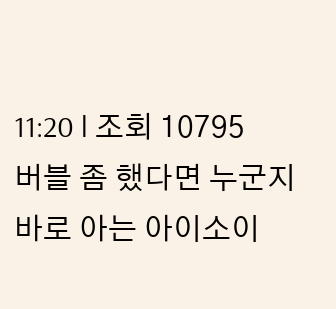11:20 l 조회 10795
버블 좀 했다면 누군지 바로 아는 아이소이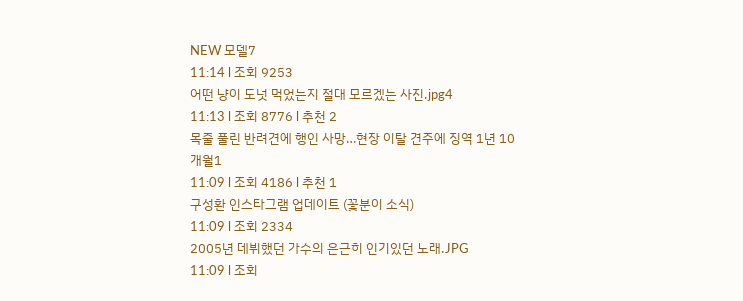NEW 모델7
11:14 l 조회 9253
어떤 냥이 도넛 먹었는지 절대 모르겠는 사진.jpg4
11:13 l 조회 8776 l 추천 2
목줄 풀린 반려견에 행인 사망…현장 이탈 견주에 징역 1년 10개월1
11:09 l 조회 4186 l 추천 1
구성환 인스타그램 업데이트 (꽃분이 소식)
11:09 l 조회 2334
2005년 데뷔했던 가수의 은근히 인기있던 노래.JPG
11:09 l 조회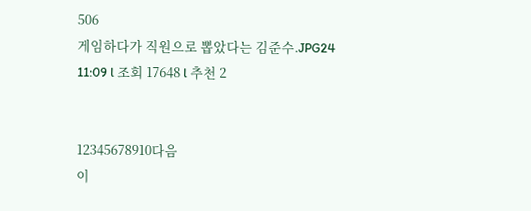506
게임하다가 직원으로 뽑았다는 김준수.JPG24
11:09 l 조회 17648 l 추천 2


12345678910다음
이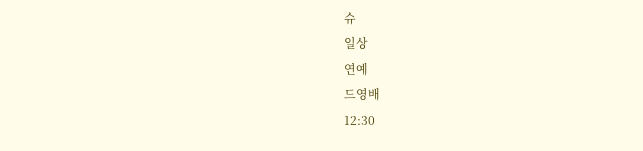슈
일상
연예
드영배
12:30